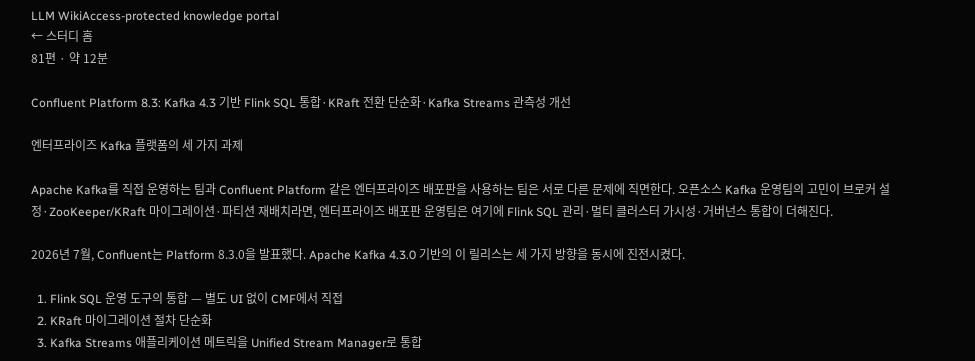LLM WikiAccess-protected knowledge portal
← 스터디 홈
81편 · 약 12분

Confluent Platform 8.3: Kafka 4.3 기반 Flink SQL 통합·KRaft 전환 단순화·Kafka Streams 관측성 개선

엔터프라이즈 Kafka 플랫폼의 세 가지 과제

Apache Kafka를 직접 운영하는 팀과 Confluent Platform 같은 엔터프라이즈 배포판을 사용하는 팀은 서로 다른 문제에 직면한다. 오픈소스 Kafka 운영팀의 고민이 브로커 설정·ZooKeeper/KRaft 마이그레이션·파티션 재배치라면, 엔터프라이즈 배포판 운영팀은 여기에 Flink SQL 관리·멀티 클러스터 가시성·거버넌스 통합이 더해진다.

2026년 7월, Confluent는 Platform 8.3.0을 발표했다. Apache Kafka 4.3.0 기반의 이 릴리스는 세 가지 방향을 동시에 진전시켰다.

  1. Flink SQL 운영 도구의 통합 — 별도 UI 없이 CMF에서 직접
  2. KRaft 마이그레이션 절차 단순화
  3. Kafka Streams 애플리케이션 메트릭을 Unified Stream Manager로 통합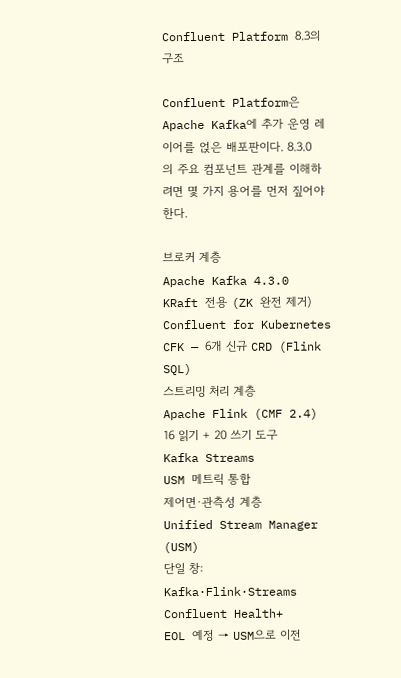Confluent Platform 8.3의 구조

Confluent Platform은 Apache Kafka에 추가 운영 레이어를 얹은 배포판이다. 8.3.0의 주요 컴포넌트 관계를 이해하려면 몇 가지 용어를 먼저 짚어야 한다.

브로커 계층
Apache Kafka 4.3.0
KRaft 전용 (ZK 완전 제거)
Confluent for Kubernetes
CFK — 6개 신규 CRD (Flink SQL)
스트리밍 처리 계층
Apache Flink (CMF 2.4)
16 읽기 + 20 쓰기 도구
Kafka Streams
USM 메트릭 통합
제어면·관측성 계층
Unified Stream Manager (USM)
단일 창: Kafka·Flink·Streams
Confluent Health+
EOL 예정 → USM으로 이전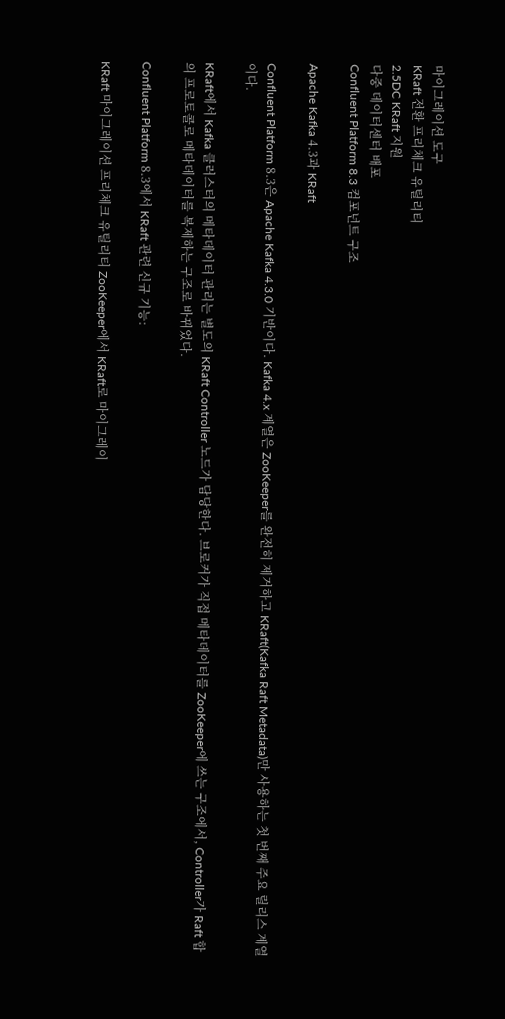마이그레이션 도구
KRaft 전환 프리체크 유틸리티
2.5DC KRaft 지원
다중 데이터센터 배포
Confluent Platform 8.3 컴포넌트 구조

Apache Kafka 4.3과 KRaft

Confluent Platform 8.3은 Apache Kafka 4.3.0 기반이다. Kafka 4.x 계열은 ZooKeeper를 완전히 제거하고 KRaft(Kafka Raft Metadata)만 사용하는 첫 번째 주요 릴리스 계열이다.

KRaft에서 Kafka 클러스터의 메타데이터 관리는 별도의 KRaft Controller 노드가 담당한다. 브로커가 직접 메타데이터를 ZooKeeper에 쓰는 구조에서, Controller가 Raft 합의 프로토콜로 메타데이터를 복제하는 구조로 바뀌었다.

Confluent Platform 8.3에서 KRaft 관련 신규 기능:

KRaft 마이그레이션 프리체크 유틸리티 ZooKeeper에서 KRaft로 마이그레이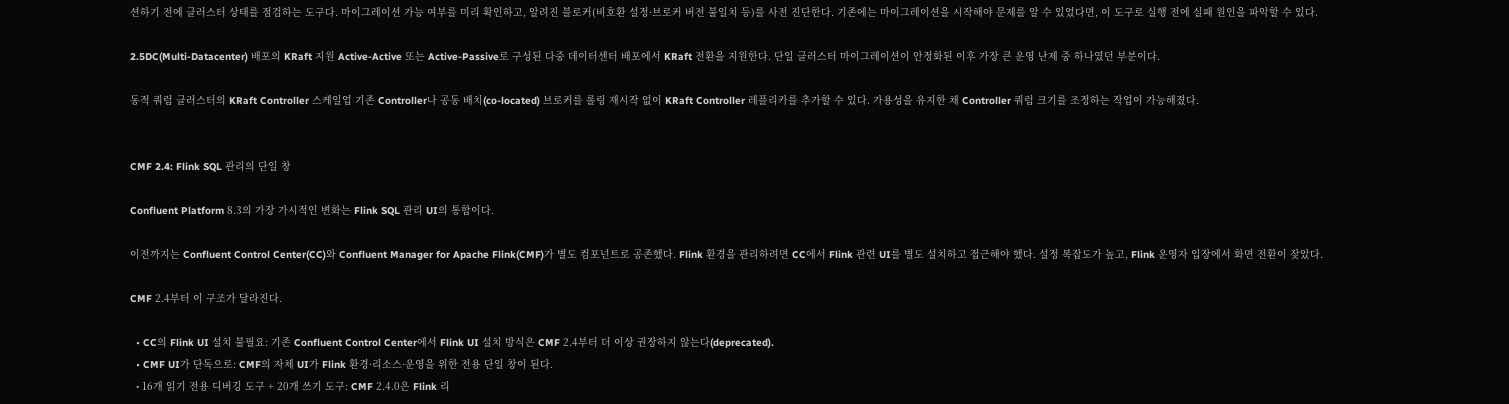션하기 전에 클러스터 상태를 점검하는 도구다. 마이그레이션 가능 여부를 미리 확인하고, 알려진 블로커(비호환 설정·브로커 버전 불일치 등)를 사전 진단한다. 기존에는 마이그레이션을 시작해야 문제를 알 수 있었다면, 이 도구로 실행 전에 실패 원인을 파악할 수 있다.

2.5DC(Multi-Datacenter) 배포의 KRaft 지원 Active-Active 또는 Active-Passive로 구성된 다중 데이터센터 배포에서 KRaft 전환을 지원한다. 단일 클러스터 마이그레이션이 안정화된 이후 가장 큰 운영 난제 중 하나였던 부분이다.

동적 쿼럼 클러스터의 KRaft Controller 스케일업 기존 Controller나 공동 배치(co-located) 브로커를 롤링 재시작 없이 KRaft Controller 레플리카를 추가할 수 있다. 가용성을 유지한 채 Controller 쿼럼 크기를 조정하는 작업이 가능해졌다.


CMF 2.4: Flink SQL 관리의 단일 창

Confluent Platform 8.3의 가장 가시적인 변화는 Flink SQL 관리 UI의 통합이다.

이전까지는 Confluent Control Center(CC)와 Confluent Manager for Apache Flink(CMF)가 별도 컴포넌트로 공존했다. Flink 환경을 관리하려면 CC에서 Flink 관련 UI를 별도 설치하고 접근해야 했다. 설정 복잡도가 높고, Flink 운영자 입장에서 화면 전환이 잦았다.

CMF 2.4부터 이 구조가 달라진다.

  • CC의 Flink UI 설치 불필요: 기존 Confluent Control Center에서 Flink UI 설치 방식은 CMF 2.4부터 더 이상 권장하지 않는다(deprecated).
  • CMF UI가 단독으로: CMF의 자체 UI가 Flink 환경·리소스·운영을 위한 전용 단일 창이 된다.
  • 16개 읽기 전용 디버깅 도구 + 20개 쓰기 도구: CMF 2.4.0은 Flink 리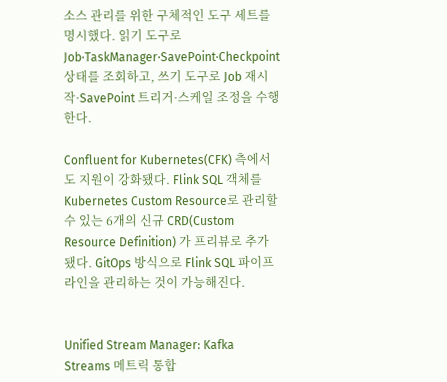소스 관리를 위한 구체적인 도구 세트를 명시했다. 읽기 도구로 Job·TaskManager·SavePoint·Checkpoint 상태를 조회하고, 쓰기 도구로 Job 재시작·SavePoint 트리거·스케일 조정을 수행한다.

Confluent for Kubernetes(CFK) 측에서도 지원이 강화됐다. Flink SQL 객체를 Kubernetes Custom Resource로 관리할 수 있는 6개의 신규 CRD(Custom Resource Definition) 가 프리뷰로 추가됐다. GitOps 방식으로 Flink SQL 파이프라인을 관리하는 것이 가능해진다.


Unified Stream Manager: Kafka Streams 메트릭 통합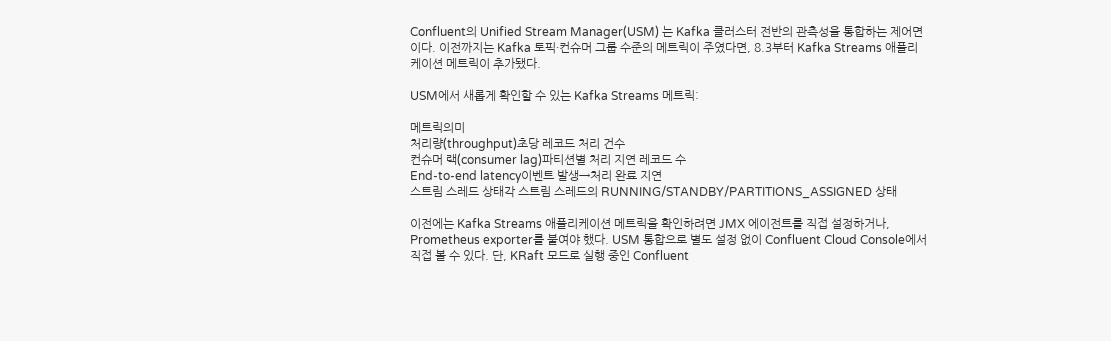Confluent의 Unified Stream Manager(USM) 는 Kafka 클러스터 전반의 관측성을 통합하는 제어면이다. 이전까지는 Kafka 토픽·컨슈머 그룹 수준의 메트릭이 주였다면, 8.3부터 Kafka Streams 애플리케이션 메트릭이 추가됐다.

USM에서 새롭게 확인할 수 있는 Kafka Streams 메트릭:

메트릭의미
처리량(throughput)초당 레코드 처리 건수
컨슈머 랙(consumer lag)파티션별 처리 지연 레코드 수
End-to-end latency이벤트 발생→처리 완료 지연
스트림 스레드 상태각 스트림 스레드의 RUNNING/STANDBY/PARTITIONS_ASSIGNED 상태

이전에는 Kafka Streams 애플리케이션 메트릭을 확인하려면 JMX 에이전트를 직접 설정하거나, Prometheus exporter를 붙여야 했다. USM 통합으로 별도 설정 없이 Confluent Cloud Console에서 직접 볼 수 있다. 단, KRaft 모드로 실행 중인 Confluent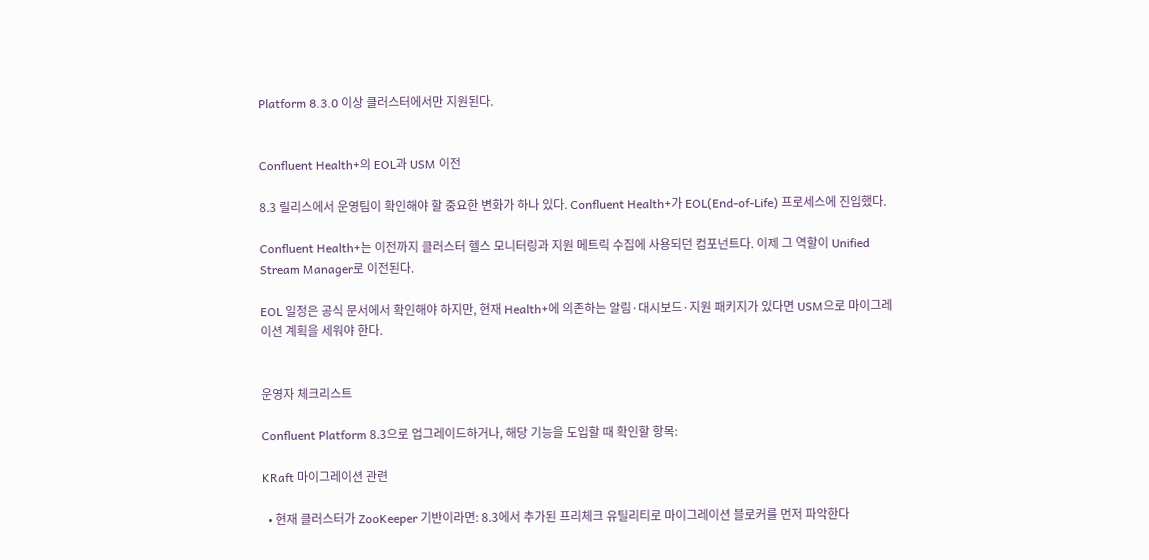Platform 8.3.0 이상 클러스터에서만 지원된다.


Confluent Health+의 EOL과 USM 이전

8.3 릴리스에서 운영팀이 확인해야 할 중요한 변화가 하나 있다. Confluent Health+가 EOL(End-of-Life) 프로세스에 진입했다.

Confluent Health+는 이전까지 클러스터 헬스 모니터링과 지원 메트릭 수집에 사용되던 컴포넌트다. 이제 그 역할이 Unified Stream Manager로 이전된다.

EOL 일정은 공식 문서에서 확인해야 하지만, 현재 Health+에 의존하는 알림·대시보드·지원 패키지가 있다면 USM으로 마이그레이션 계획을 세워야 한다.


운영자 체크리스트

Confluent Platform 8.3으로 업그레이드하거나, 해당 기능을 도입할 때 확인할 항목:

KRaft 마이그레이션 관련

  • 현재 클러스터가 ZooKeeper 기반이라면: 8.3에서 추가된 프리체크 유틸리티로 마이그레이션 블로커를 먼저 파악한다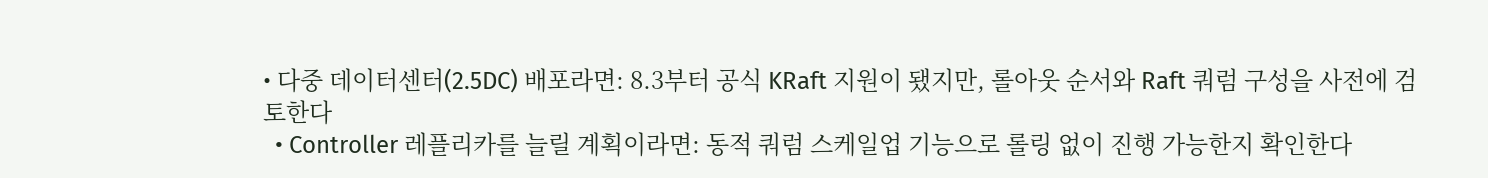• 다중 데이터센터(2.5DC) 배포라면: 8.3부터 공식 KRaft 지원이 됐지만, 롤아웃 순서와 Raft 쿼럼 구성을 사전에 검토한다
  • Controller 레플리카를 늘릴 계획이라면: 동적 쿼럼 스케일업 기능으로 롤링 없이 진행 가능한지 확인한다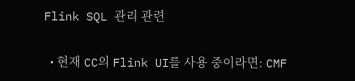Flink SQL 관리 관련

  • 현재 CC의 Flink UI를 사용 중이라면: CMF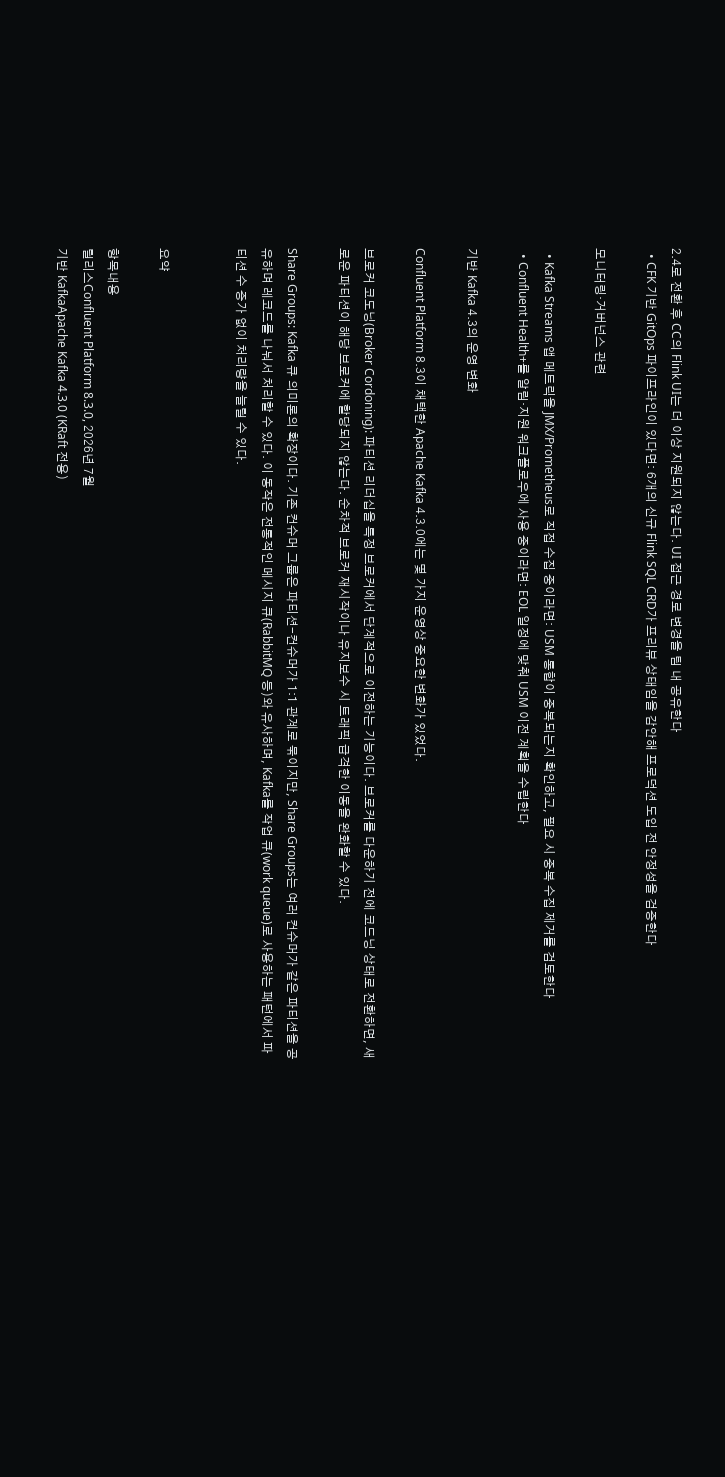2.4로 전환 후 CC의 Flink UI는 더 이상 지원되지 않는다. UI 접근 경로 변경을 팀 내 공유한다
  • CFK 기반 GitOps 파이프라인이 있다면: 6개의 신규 Flink SQL CRD가 프리뷰 상태임을 감안해 프로덕션 도입 전 안정성을 검증한다

모니터링·거버넌스 관련

  • Kafka Streams 앱 메트릭을 JMX/Prometheus로 직접 수집 중이라면: USM 통합이 중복되는지 확인하고, 필요 시 중복 수집 제거를 검토한다
  • Confluent Health+를 알림·지원 워크플로우에 사용 중이라면: EOL 일정에 맞춰 USM 이전 계획을 수립한다

기반 Kafka 4.3의 운영 변화

Confluent Platform 8.3이 채택한 Apache Kafka 4.3.0에는 몇 가지 운영상 중요한 변화가 있었다.

브로커 코도닝(Broker Cordoning): 파티션 리더십을 특정 브로커에서 단계적으로 이전하는 기능이다. 브로커를 다운하기 전에 코드닝 상태로 전환하면, 새로운 파티션이 해당 브로커에 할당되지 않는다. 순차적 브로커 재시작이나 유지보수 시 트래픽 급격한 이동을 완화할 수 있다.

Share Groups: Kafka 큐 의미론의 확장이다. 기존 컨슈머 그룹은 파티션-컨슈머가 1:1 관계로 묶이지만, Share Groups는 여러 컨슈머가 같은 파티션을 공유하며 레코드를 나눠서 처리할 수 있다. 이 동작은 전통적인 메시지 큐(RabbitMQ 등)와 유사하며, Kafka를 작업 큐(work queue)로 사용하는 패턴에서 파티션 수 증가 없이 처리량을 늘릴 수 있다.


요약

항목내용
릴리스Confluent Platform 8.3.0, 2026년 7월
기반 KafkaApache Kafka 4.3.0 (KRaft 전용)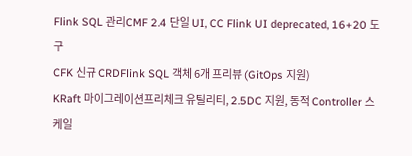Flink SQL 관리CMF 2.4 단일 UI, CC Flink UI deprecated, 16+20 도구
CFK 신규 CRDFlink SQL 객체 6개 프리뷰 (GitOps 지원)
KRaft 마이그레이션프리체크 유틸리티, 2.5DC 지원, 동적 Controller 스케일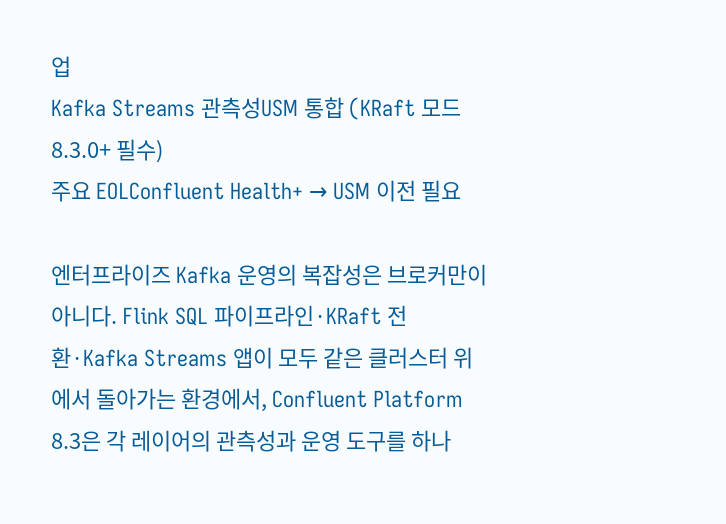업
Kafka Streams 관측성USM 통합 (KRaft 모드 8.3.0+ 필수)
주요 EOLConfluent Health+ → USM 이전 필요

엔터프라이즈 Kafka 운영의 복잡성은 브로커만이 아니다. Flink SQL 파이프라인·KRaft 전환·Kafka Streams 앱이 모두 같은 클러스터 위에서 돌아가는 환경에서, Confluent Platform 8.3은 각 레이어의 관측성과 운영 도구를 하나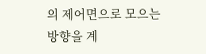의 제어면으로 모으는 방향을 계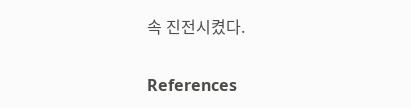속 진전시켰다.

References